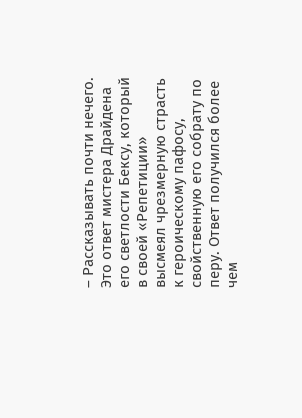– Рассказывать почти нечего. Это ответ мистера Драйдена его светлости Бексу, который в своей «Репетиции» высмеял чрезмерную страсть к героическому пафосу, свойственную его собрату по перу. Ответ получился более чем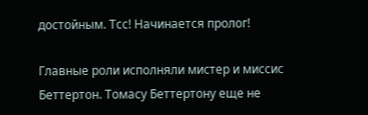достойным. Тсс! Начинается пролог!

Главные роли исполняли мистер и миссис Беттертон. Томасу Беттертону еще не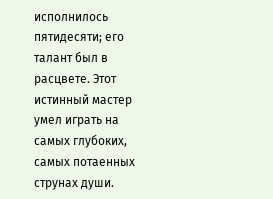исполнилось пятидесяти; его талант был в расцвете. Этот истинный мастер умел играть на самых глубоких, самых потаенных струнах души.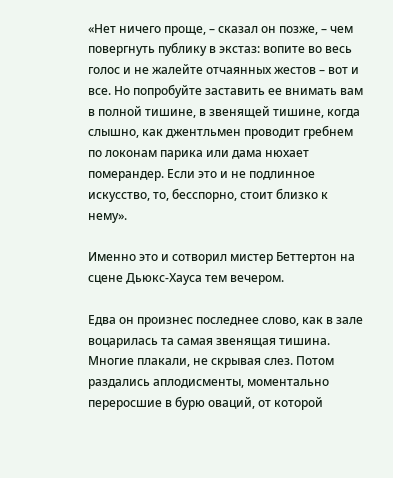«Нет ничего проще, – сказал он позже, – чем повергнуть публику в экстаз: вопите во весь голос и не жалейте отчаянных жестов – вот и все. Но попробуйте заставить ее внимать вам в полной тишине, в звенящей тишине, когда слышно, как джентльмен проводит гребнем по локонам парика или дама нюхает померандер. Если это и не подлинное искусство, то, бесспорно, стоит близко к нему».

Именно это и сотворил мистер Беттертон на сцене Дьюкс-Хауса тем вечером.

Едва он произнес последнее слово, как в зале воцарилась та самая звенящая тишина. Многие плакали, не скрывая слез. Потом раздались аплодисменты, моментально переросшие в бурю оваций, от которой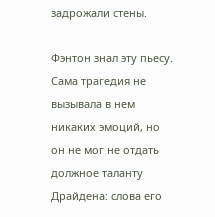задрожали стены.

Фэнтон знал эту пьесу. Сама трагедия не вызывала в нем никаких эмоций, но он не мог не отдать должное таланту Драйдена: слова его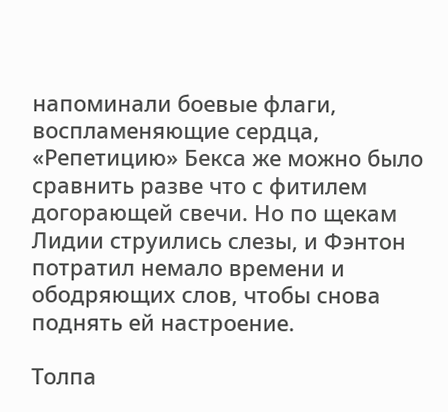напоминали боевые флаги, воспламеняющие сердца, «Репетицию» Бекса же можно было сравнить разве что с фитилем догорающей свечи. Но по щекам Лидии струились слезы, и Фэнтон потратил немало времени и ободряющих слов, чтобы снова поднять ей настроение.

Толпа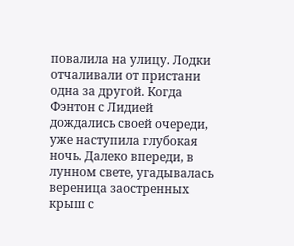повалила на улицу. Лодки отчаливали от пристани одна за другой. Когда Фэнтон с Лидией дождались своей очереди, уже наступила глубокая ночь. Далеко впереди, в лунном свете, угадывалась вереница заостренных крыш с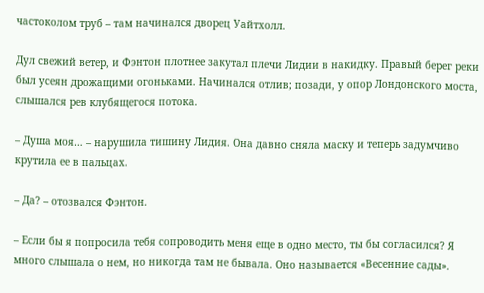частоколом труб – там начинался дворец Уайтхолл.

Дул свежий ветер, и Фэнтон плотнее закутал плечи Лидии в накидку. Правый берег реки был усеян дрожащими огоньками. Начинался отлив; позади, у опор Лондонского моста, слышался рев клубящегося потока.

– Душа моя… – нарушила тишину Лидия. Она давно сняла маску и теперь задумчиво крутила ее в пальцах.

– Да? – отозвался Фэнтон.

– Если бы я попросила тебя сопроводить меня еще в одно место, ты бы согласился? Я много слышала о нем, но никогда там не бывала. Оно называется «Весенние сады».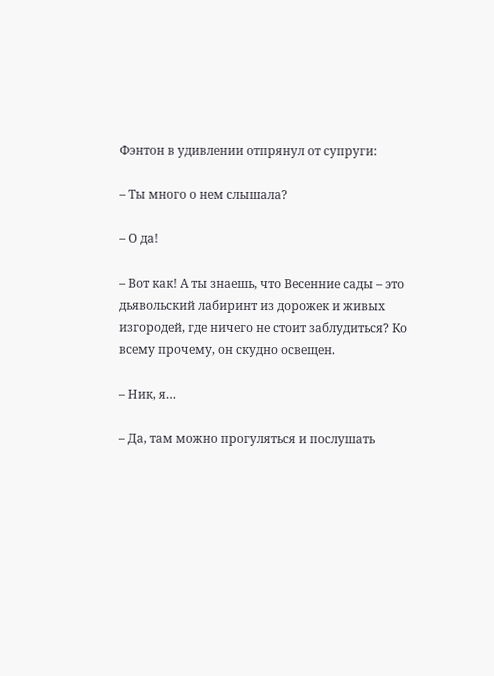Фэнтон в удивлении отпрянул от супруги:

– Ты много о нем слышала?

– О да!

– Вот как! А ты знаешь, что Весенние сады – это дьявольский лабиринт из дорожек и живых изгородей, где ничего не стоит заблудиться? Ко всему прочему, он скудно освещен.

– Ник, я…

– Да, там можно прогуляться и послушать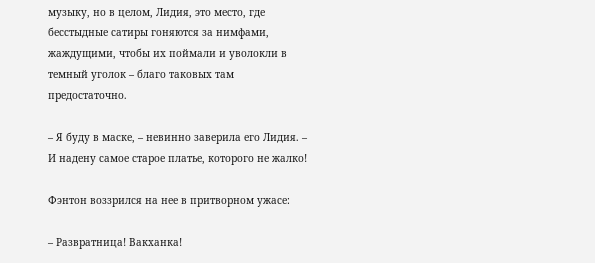музыку, но в целом, Лидия, это место, где бесстыдные сатиры гоняются за нимфами, жаждущими, чтобы их поймали и уволокли в темный уголок – благо таковых там предостаточно.

– Я буду в маске, – невинно заверила его Лидия. – И надену самое старое платье, которого не жалко!

Фэнтон воззрился на нее в притворном ужасе:

– Развратница! Вакханка!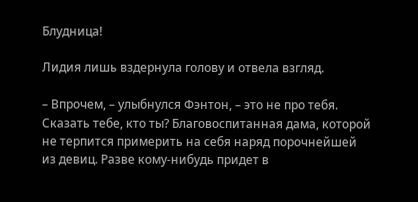Блудница!

Лидия лишь вздернула голову и отвела взгляд.

– Впрочем, – улыбнулся Фэнтон, – это не про тебя. Сказать тебе, кто ты? Благовоспитанная дама, которой не терпится примерить на себя наряд порочнейшей из девиц. Разве кому-нибудь придет в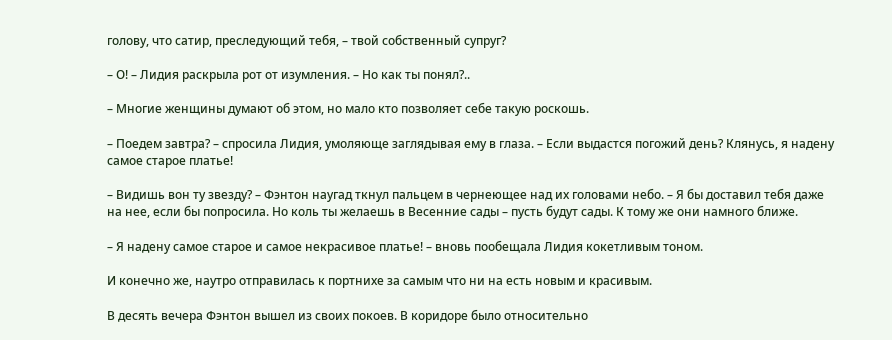голову, что сатир, преследующий тебя, – твой собственный супруг?

– О! – Лидия раскрыла рот от изумления. – Но как ты понял?..

– Многие женщины думают об этом, но мало кто позволяет себе такую роскошь.

– Поедем завтра? – спросила Лидия, умоляюще заглядывая ему в глаза. – Если выдастся погожий день? Клянусь, я надену самое старое платье!

– Видишь вон ту звезду? – Фэнтон наугад ткнул пальцем в чернеющее над их головами небо. – Я бы доставил тебя даже на нее, если бы попросила. Но коль ты желаешь в Весенние сады – пусть будут сады. К тому же они намного ближе.

– Я надену самое старое и самое некрасивое платье! – вновь пообещала Лидия кокетливым тоном.

И конечно же, наутро отправилась к портнихе за самым что ни на есть новым и красивым.

В десять вечера Фэнтон вышел из своих покоев. В коридоре было относительно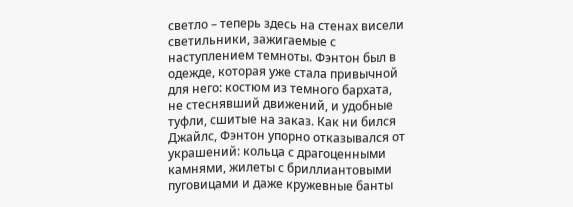светло – теперь здесь на стенах висели светильники, зажигаемые с наступлением темноты. Фэнтон был в одежде, которая уже стала привычной для него: костюм из темного бархата, не стеснявший движений, и удобные туфли, сшитые на заказ. Как ни бился Джайлс, Фэнтон упорно отказывался от украшений: кольца с драгоценными камнями, жилеты с бриллиантовыми пуговицами и даже кружевные банты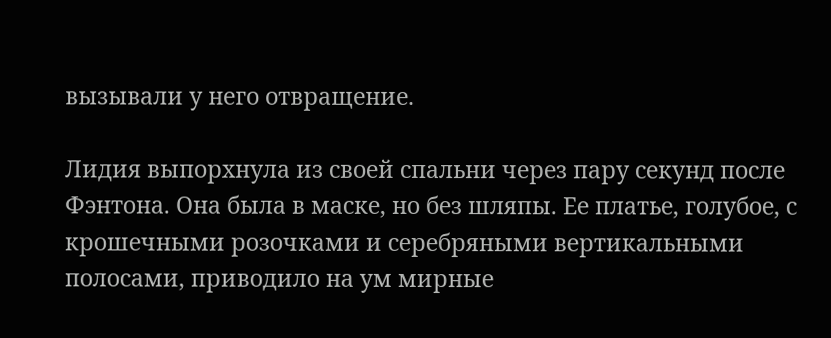вызывали у него отвращение.

Лидия выпорхнула из своей спальни через пару секунд после Фэнтона. Она была в маске, но без шляпы. Ее платье, голубое, с крошечными розочками и серебряными вертикальными полосами, приводило на ум мирные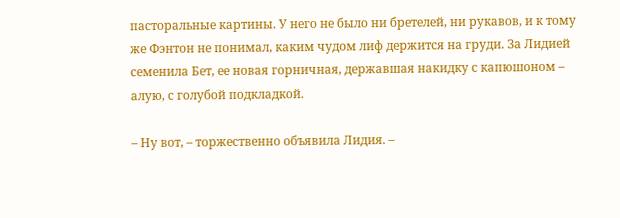пасторальные картины. У него не было ни бретелей, ни рукавов, и к тому же Фэнтон не понимал, каким чудом лиф держится на груди. За Лидией семенила Бет, ее новая горничная, державшая накидку с капюшоном – алую, с голубой подкладкой.

– Ну вот, – торжественно объявила Лидия. –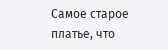Самое старое платье, что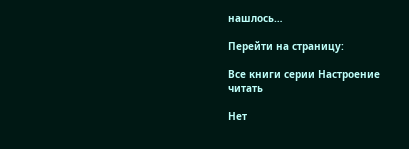нашлось…

Перейти на страницу:

Все книги серии Настроение читать

Нет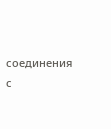соединения с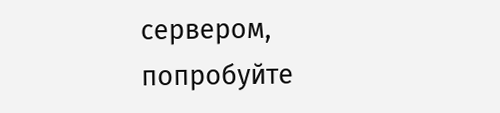сервером, попробуйте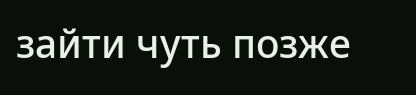зайти чуть позже